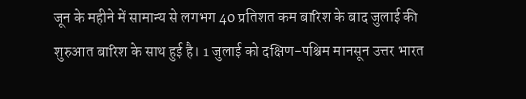जून के महीने में सामान्य से लगभग 40 प्रतिशत कम बारिश के बाद जुलाई की शुरुआत बारिश के साथ हुई है। 1 जुलाई को दक्षिण-पश्चिम मानसून उत्तर भारत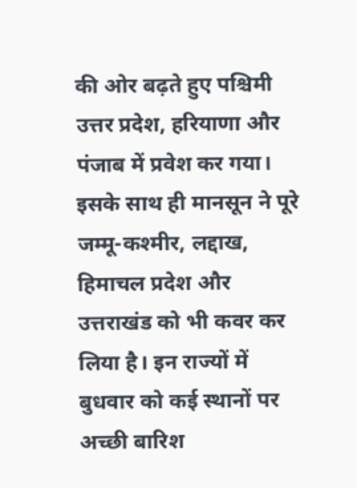की ओर बढ़ते हुए पश्चिमी उत्तर प्रदेश, हरियाणा और पंजाब में प्रवेश कर गया। इसके साथ ही मानसून ने पूरे जम्मू-कश्मीर, लद्दाख, हिमाचल प्रदेश और उत्तराखंड को भी कवर कर लिया है। इन राज्यों में बुधवार को कई स्थानों पर अच्छी बारिश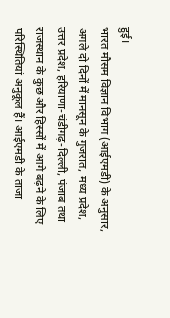हुई।
भारत मौसम विज्ञान विभाग (आईएमडी) के अनुसार, अगले दो दिनों में मानसून के गुजरात, मध्य प्रदेश, उत्तर प्रदेश, हरियाणा-चंडीगढ़-दिल्ली, पंजाब तथा राजस्थान के कुछ और हिस्सों में आगे बढ़ने के लिए परिस्थितियां अनुकूल हैं। आईएमडी के ताजा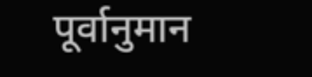पूर्वानुमान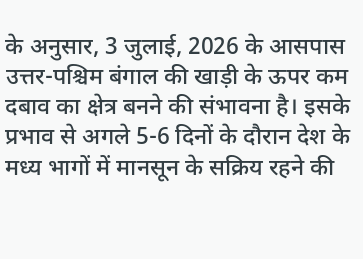के अनुसार, 3 जुलाई, 2026 के आसपास उत्तर-पश्चिम बंगाल की खाड़ी के ऊपर कम दबाव का क्षेत्र बनने की संभावना है। इसके प्रभाव से अगले 5-6 दिनों के दौरान देश के मध्य भागों में मानसून के सक्रिय रहने की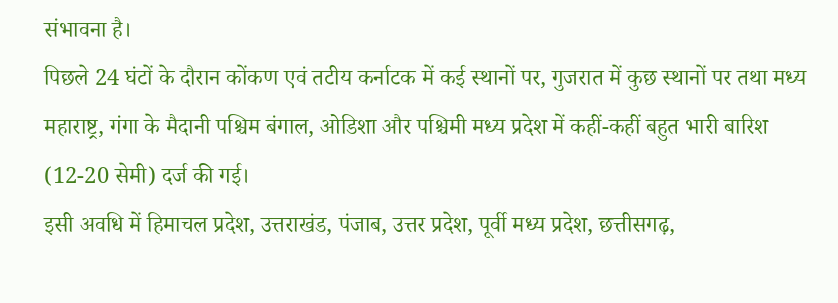संभावना है।
पिछले 24 घंटों के दौरान कोंकण एवं तटीय कर्नाटक में कई स्थानों पर, गुजरात में कुछ स्थानों पर तथा मध्य महाराष्ट्र, गंगा के मैदानी पश्चिम बंगाल, ओडिशा और पश्चिमी मध्य प्रदेश में कहीं-कहीं बहुत भारी बारिश (12-20 सेमी) दर्ज की गई।
इसी अवधि में हिमाचल प्रदेश, उत्तराखंड, पंजाब, उत्तर प्रदेश, पूर्वी मध्य प्रदेश, छत्तीसगढ़,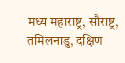मध्य महाराष्ट्र, सौराष्ट्र, तमिलनाडु, दक्षिण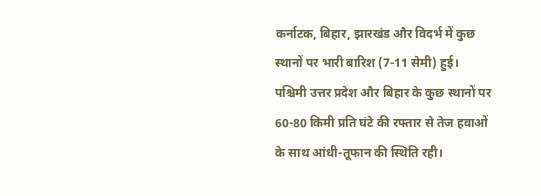कर्नाटक, बिहार, झारखंड और विदर्भ में कुछ स्थानों पर भारी बारिश (7-11 सेमी) हुई। पश्चिमी उत्तर प्रदेश और बिहार के कुछ स्थानों पर 60-80 किमी प्रति घंटे की रफ्तार से तेज हवाओं के साथ आंधी-तूफान की स्थिति रही।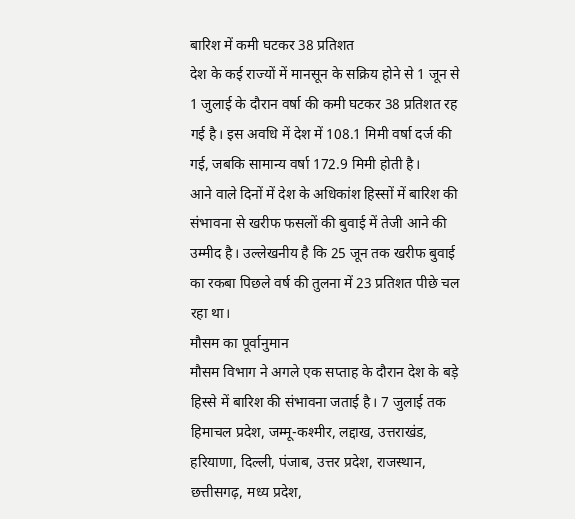बारिश में कमी घटकर 38 प्रतिशत
देश के कई राज्यों में मानसून के सक्रिय होने से 1 जून से 1 जुलाई के दौरान वर्षा की कमी घटकर 38 प्रतिशत रह गई है। इस अवधि में देश में 108.1 मिमी वर्षा दर्ज की गई, जबकि सामान्य वर्षा 172.9 मिमी होती है।
आने वाले दिनों में देश के अधिकांश हिस्सों में बारिश की संभावना से खरीफ फसलों की बुवाई में तेजी आने की उम्मीद है। उल्लेखनीय है कि 25 जून तक खरीफ बुवाई का रकबा पिछले वर्ष की तुलना में 23 प्रतिशत पीछे चल रहा था।
मौसम का पूर्वानुमान
मौसम विभाग ने अगले एक सप्ताह के दौरान देश के बड़े हिस्से में बारिश की संभावना जताई है। 7 जुलाई तक हिमाचल प्रदेश, जम्मू-कश्मीर, लद्दाख, उत्तराखंड, हरियाणा, दिल्ली, पंजाब, उत्तर प्रदेश, राजस्थान, छत्तीसगढ़, मध्य प्रदेश,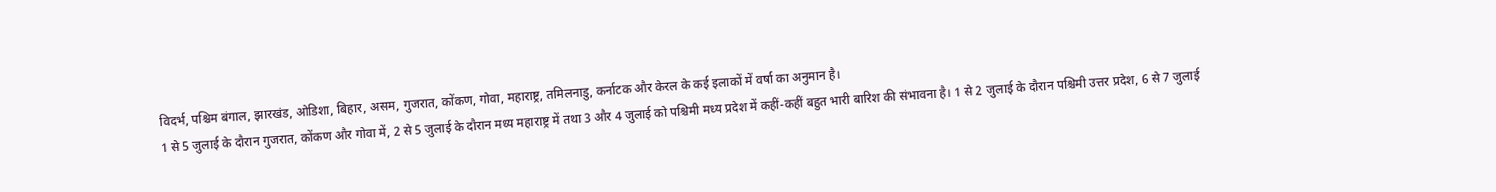विदर्भ, पश्चिम बंगाल, झारखंड, ओडिशा, बिहार, असम, गुजरात, कोंकण, गोवा, महाराष्ट्र, तमिलनाडु, कर्नाटक और केरल के कई इलाकों में वर्षा का अनुमान है।
1 से 5 जुलाई के दौरान गुजरात, कोंकण और गोवा में, 2 से 5 जुलाई के दौरान मध्य महाराष्ट्र में तथा 3 और 4 जुलाई को पश्चिमी मध्य प्रदेश में कहीं-कहीं बहुत भारी बारिश की संभावना है। 1 से 2 जुलाई के दौरान पश्चिमी उत्तर प्रदेश, 6 से 7 जुलाई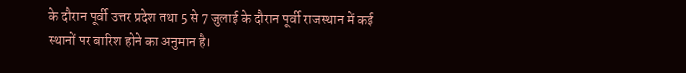के दौरान पूर्वी उत्तर प्रदेश तथा 5 से 7 जुलाई के दौरान पूर्वी राजस्थान में कई स्थानों पर बारिश होने का अनुमान है।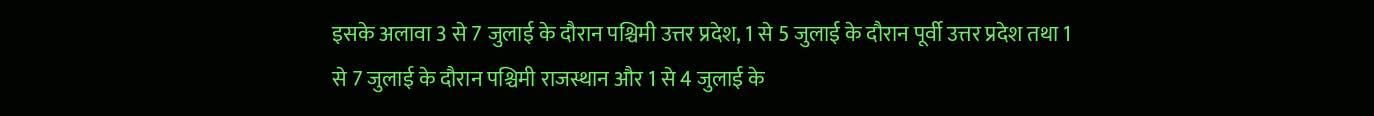इसके अलावा 3 से 7 जुलाई के दौरान पश्चिमी उत्तर प्रदेश, 1 से 5 जुलाई के दौरान पूर्वी उत्तर प्रदेश तथा 1 से 7 जुलाई के दौरान पश्चिमी राजस्थान और 1 से 4 जुलाई के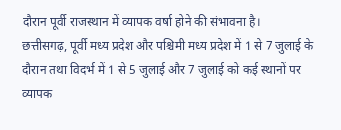दौरान पूर्वी राजस्थान में व्यापक वर्षा होने की संभावना है।
छत्तीसगढ़, पूर्वी मध्य प्रदेश और पश्चिमी मध्य प्रदेश में 1 से 7 जुलाई के दौरान तथा विदर्भ में 1 से 5 जुलाई और 7 जुलाई को कई स्थानों पर व्यापक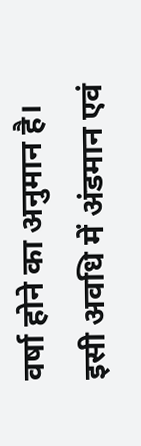वर्षा होने का अनुमान है।
इसी अवधि में अंडमान एवं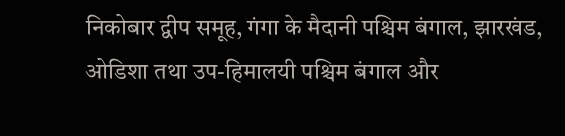निकोबार द्वीप समूह, गंगा के मैदानी पश्चिम बंगाल, झारखंड, ओडिशा तथा उप-हिमालयी पश्चिम बंगाल और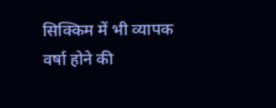सिक्किम में भी व्यापक वर्षा होने की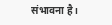संभावना है।